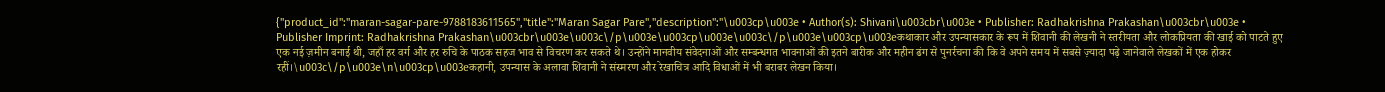{"product_id":"maran-sagar-pare-9788183611565","title":"Maran Sagar Pare","description":"\u003cp\u003e • Author(s): Shivani\u003cbr\u003e • Publisher: Radhakrishna Prakashan\u003cbr\u003e • Publisher Imprint: Radhakrishna Prakashan\u003cbr\u003e\u003c\/p\u003e\u003cp\u003e\u003c\/p\u003e\u003cp\u003eकथाकार और उपन्यासकार के रूप में शिवानी की लेखनी ने स्तरीयता और लोकप्रियता की खाई को पाटते हुए एक नई ज़मीन बनाई थी, जहाँ हर वर्ग और हर रुचि के पाठक सहज भाव से विचरण कर सकते थे। उन्होंने मानवीय संवेदनाओं और सम्बन्धगत भावनाओं की इतने बारीक और महीन ढंग से पुनर्रचना की कि वे अपने समय में सबसे ज़्यादा पढ़े जानेवाले लेखकों में एक होकर रहीं।\u003c\/p\u003e\n\u003cp\u003eकहानी, उपन्यास के अलावा शिवानी ने संस्मरण और रेखाचित्र आदि विधाओं में भी बराबर लेखन किया।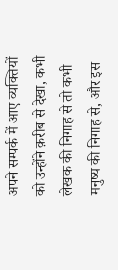अपने सम्पर्क में आए व्यक्तियों को उन्होंने क़रीब से देखा, कभी लेखक की निगाह से तो कभी मनुष्य की निगाह से, और इस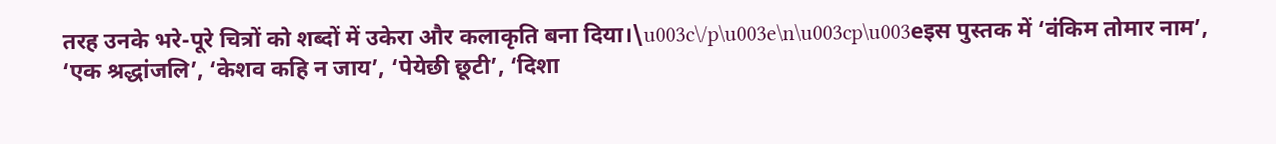तरह उनके भरे-पूरे चित्रों को शब्दों में उकेरा और कलाकृति बना दिया।\u003c\/p\u003e\n\u003cp\u003eइस पुस्तक में ‘वंकिम तोमार नाम’, ‘एक श्रद्धांजलि’, ‘केशव कहि न जाय’, ‘पेयेछी छूटी’, ‘दिशा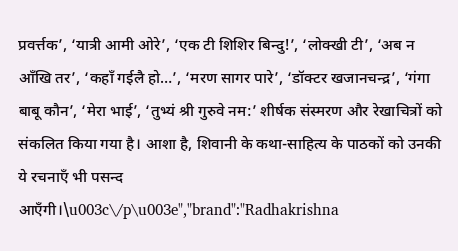प्रवर्त्तक’, ‘यात्री आमी ओरे’, ‘एक टी शिशिर बिन्दु!’, ‘लोक्खी टी’, ‘अब न आँखि तर’, ‘कहाँ गईलै हो…’, ‘मरण सागर पारे’, ‘डॉक्टर खजानचन्‍द्र’, ‘गंगा बाबू कौन’, ‘मेरा भाई’, ‘तुभ्‍यं श्री गुरुवे नम:’ शीर्षक संस्मरण और रेखाचित्रों को संकलित किया गया है। आशा है, शिवानी के कथा-साहित्य के पाठकों को उनकी ये रचनाएँ भी पसन्द आएँगी।\u003c\/p\u003e","brand":"Radhakrishna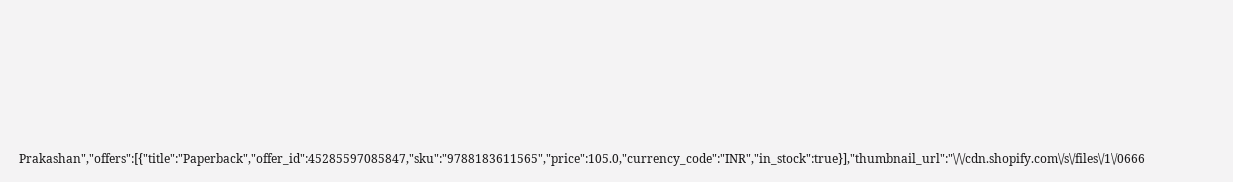Prakashan","offers":[{"title":"Paperback","offer_id":45285597085847,"sku":"9788183611565","price":105.0,"currency_code":"INR","in_stock":true}],"thumbnail_url":"\/\/cdn.shopify.com\/s\/files\/1\/0666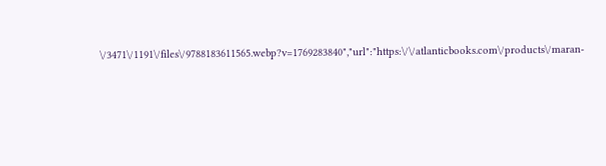\/3471\/1191\/files\/9788183611565.webp?v=1769283840","url":"https:\/\/atlanticbooks.com\/products\/maran-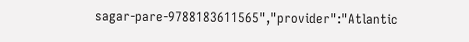sagar-pare-9788183611565","provider":"Atlantic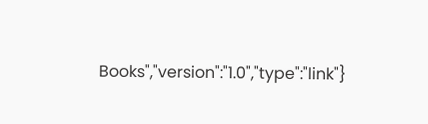Books","version":"1.0","type":"link"}